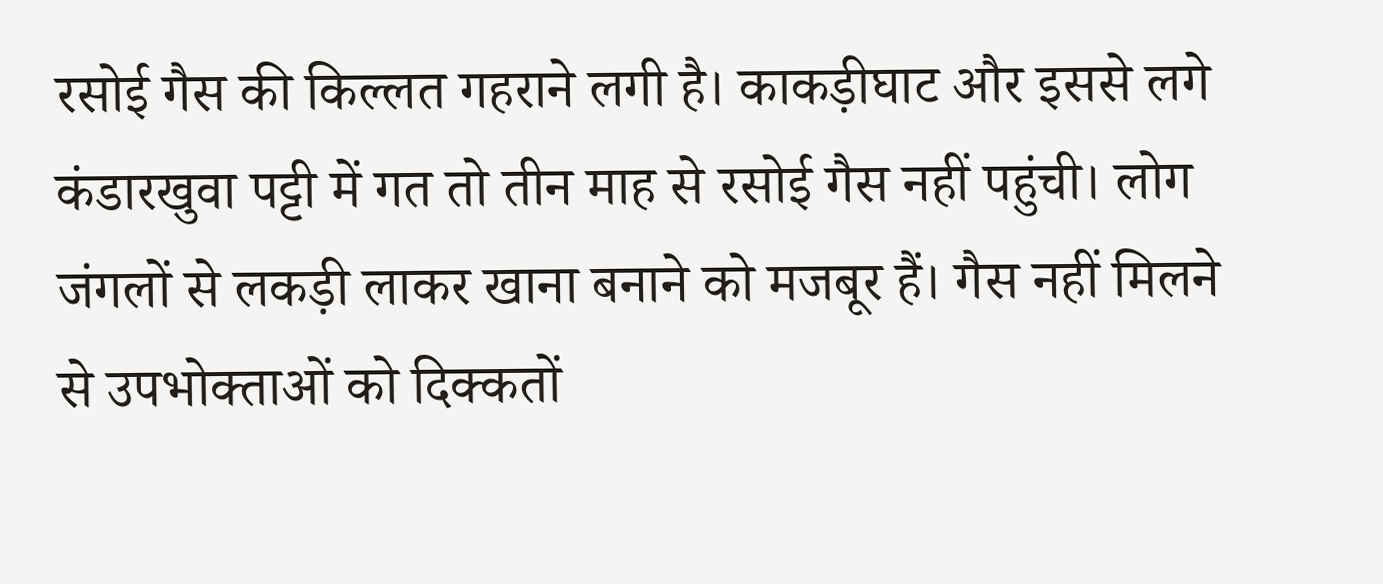रसोई गैस की किल्लत गहराने लगी है। काकड़ीघाट और इससे लगे कंडारखुवा पट्टी में गत तो तीन माह से रसोई गैस नहीं पहुंची। लोग जंगलों से लकड़ी लाकर खाना बनाने को मजबूर हैं। गैस नहीं मिलने से उपभोक्ताओं को दिक्कतों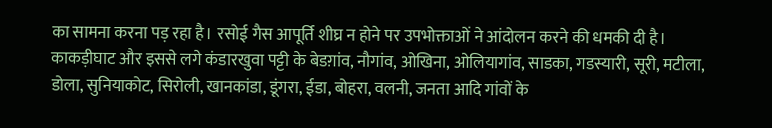का सामना करना पड़ रहा है। रसोई गैस आपूर्ति शीघ्र न होने पर उपभोक्ताओं ने आंदोलन करने की धमकी दी है।
काकड़ीघाट और इससे लगे कंडारखुवा पट्टी के बेडग़ांव, नौगांव, ओखिना, ओलियागांव, साडका, गडस्यारी, सूरी, मटीला, डोला, सुनियाकोट, सिरोली, खानकांडा, डूंगरा, ईडा, बोहरा, वलनी, जनता आदि गांवों के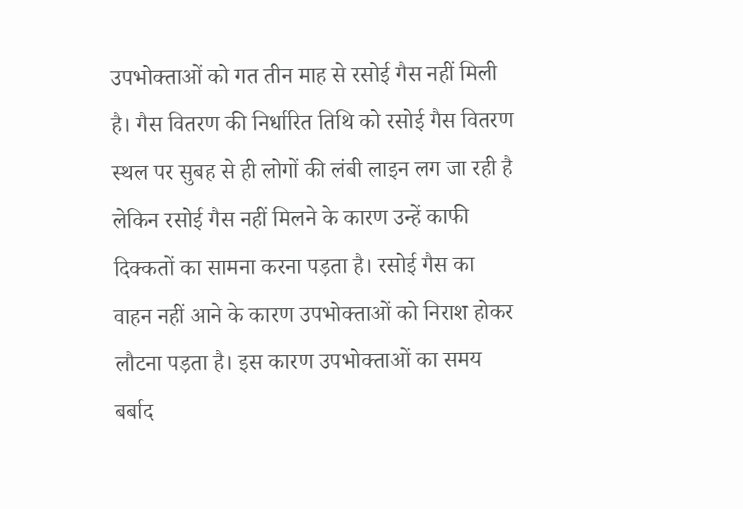उपभोक्ताओं को गत तीन माह से रसोई गैस नहीं मिली है। गैस वितरण की निर्धारित तिथि को रसोई गैस वितरण स्थल पर सुबह से ही लोगों की लंबी लाइन लग जा रही है लेकिन रसोई गैस नहीं मिलने के कारण उन्हें काफी दिक्कतों का सामना करना पड़ता है। रसोई गैस का वाहन नहीं आने के कारण उपभोक्ताओं को निराश होकर लौटना पड़ता है। इस कारण उपभोक्ताओं का समय बर्बाद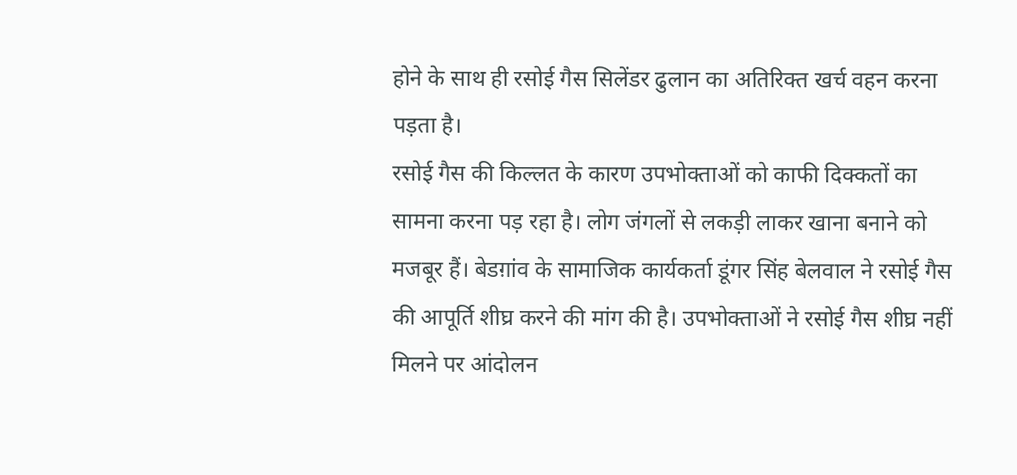होने के साथ ही रसोई गैस सिलेंडर ढुलान का अतिरिक्त खर्च वहन करना पड़ता है।
रसोई गैस की किल्लत के कारण उपभोक्ताओं को काफी दिक्कतों का सामना करना पड़ रहा है। लोग जंगलों से लकड़ी लाकर खाना बनाने को मजबूर हैं। बेडग़ांव के सामाजिक कार्यकर्ता डूंगर सिंह बेलवाल ने रसोई गैस की आपूर्ति शीघ्र करने की मांग की है। उपभोक्ताओं ने रसोई गैस शीघ्र नहीं मिलने पर आंदोलन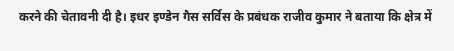करने की चेतावनी दी है। इधर इण्डेन गैस सर्विस के प्रबंधक राजीव कुमार ने बताया कि क्षेत्र में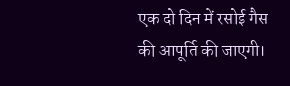एक दो दिन में रसोई गैस की आपूर्ति की जाएगी।